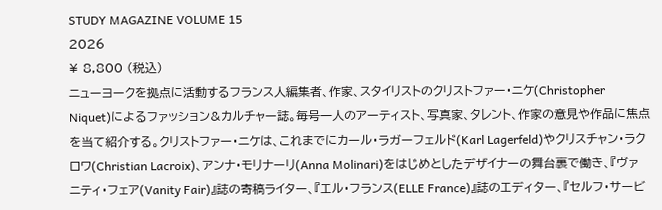STUDY MAGAZINE VOLUME 15
2026
¥ 8,800 (税込)
ニューヨークを拠点に活動するフランス人編集者、作家、スタイリストのクリストファー・ニケ(Christopher Niquet)によるファッション&カルチャー誌。毎号一人のアーティスト、写真家、タレント、作家の意見や作品に焦点を当て紹介する。クリストファー・ニケは、これまでにカール・ラガーフェルド(Karl Lagerfeld)やクリスチャン・ラクロワ(Christian Lacroix)、アンナ・モリナーリ(Anna Molinari)をはじめとしたデザイナーの舞台裏で働き、『ヴァニティ・フェア(Vanity Fair)』誌の寄稿ライター、『エル・フランス(ELLE France)』誌のエディター、『セルフ・サービ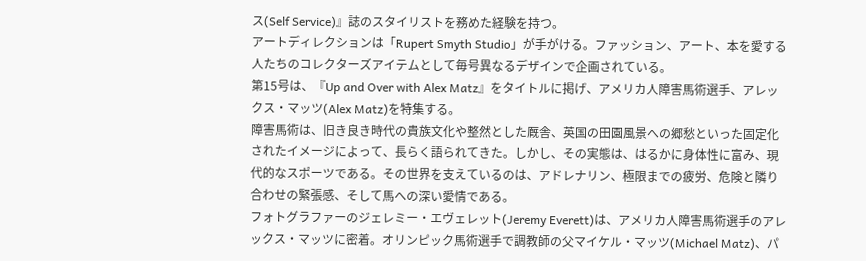ス(Self Service)』誌のスタイリストを務めた経験を持つ。
アートディレクションは「Rupert Smyth Studio」が手がける。ファッション、アート、本を愛する人たちのコレクターズアイテムとして毎号異なるデザインで企画されている。
第15号は、『Up and Over with Alex Matz』をタイトルに掲げ、アメリカ人障害馬術選手、アレックス・マッツ(Alex Matz)を特集する。
障害馬術は、旧き良き時代の貴族文化や整然とした厩舎、英国の田園風景への郷愁といった固定化されたイメージによって、長らく語られてきた。しかし、その実態は、はるかに身体性に富み、現代的なスポーツである。その世界を支えているのは、アドレナリン、極限までの疲労、危険と隣り合わせの緊張感、そして馬への深い愛情である。
フォトグラファーのジェレミー・エヴェレット(Jeremy Everett)は、アメリカ人障害馬術選手のアレックス・マッツに密着。オリンピック馬術選手で調教師の父マイケル・マッツ(Michael Matz)、パ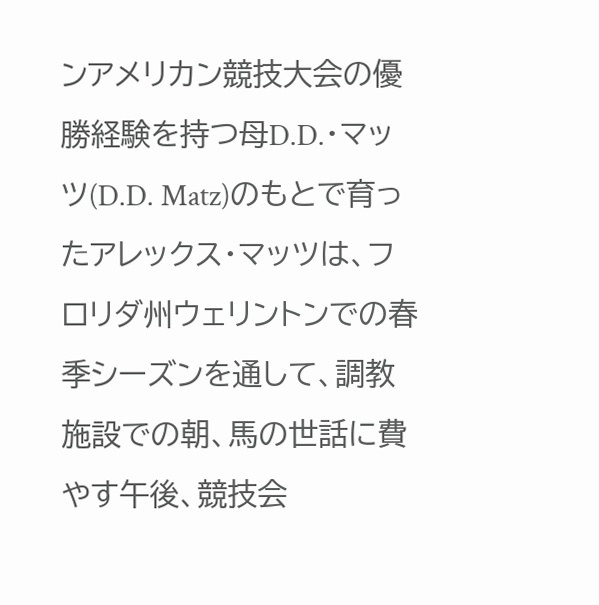ンアメリカン競技大会の優勝経験を持つ母D.D.・マッツ(D.D. Matz)のもとで育ったアレックス・マッツは、フロリダ州ウェリントンでの春季シーズンを通して、調教施設での朝、馬の世話に費やす午後、競技会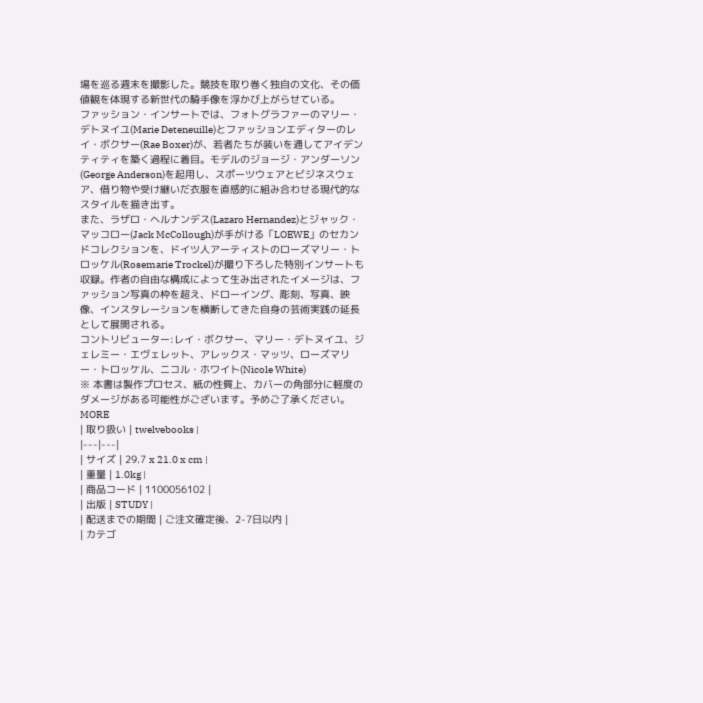場を巡る週末を撮影した。競技を取り巻く独自の文化、その価値観を体現する新世代の騎手像を浮かび上がらせている。
ファッション・インサートでは、フォトグラファーのマリー・デトヌイユ(Marie Deteneuille)とファッションエディターのレイ・ボクサー(Rae Boxer)が、若者たちが装いを通してアイデンティティを築く過程に着目。モデルのジョージ・アンダーソン(George Anderson)を起用し、スポーツウェアとビジネスウェア、借り物や受け継いだ衣服を直感的に組み合わせる現代的なスタイルを描き出す。
また、ラザロ・ヘルナンデス(Lazaro Hernandez)とジャック・マッコロー(Jack McCollough)が手がける「LOEWE」のセカンドコレクションを、ドイツ人アーティストのローズマリー・トロッケル(Rosemarie Trockel)が撮り下ろした特別インサートも収録。作者の自由な構成によって生み出されたイメージは、ファッション写真の枠を超え、ドローイング、彫刻、写真、映像、インスタレーションを横断してきた自身の芸術実践の延長として展開される。
コントリビューター:レイ・ボクサー、マリー・デトヌイユ、ジェレミー・エヴェレット、アレックス・マッツ、ローズマリー・トロッケル、ニコル・ホワイト(Nicole White)
※ 本書は製作プロセス、紙の性質上、カバーの角部分に軽度のダメージがある可能性がございます。予めご了承ください。
MORE
| 取り扱い | twelvebooks |
|---|---|
| サイズ | 29.7 x 21.0 x cm |
| 重量 | 1.0kg |
| 商品コード | 1100056102 |
| 出版 | STUDY |
| 配送までの期間 | ご注文確定後、2-7日以内 |
| カテゴ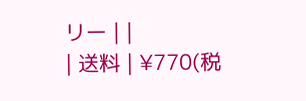リー | |
| 送料 | ¥770(税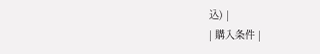込) |
| 購入条件 |